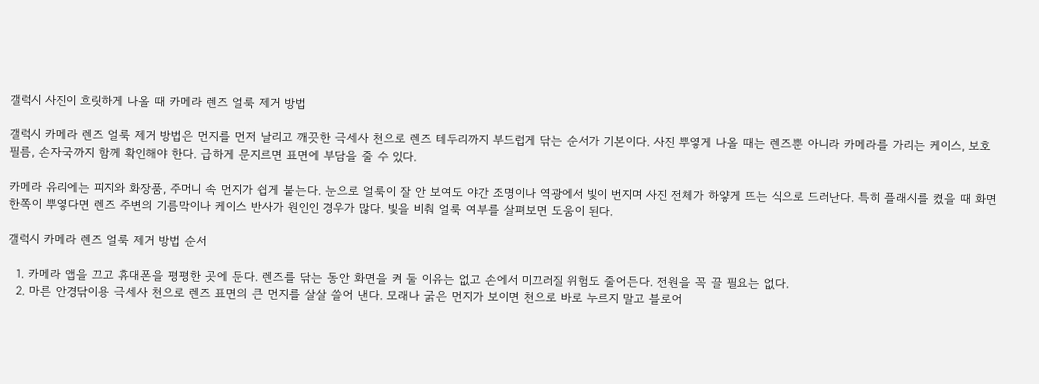갤럭시 사진이 흐릿하게 나올 때 카메라 렌즈 얼룩 제거 방법

갤럭시 카메라 렌즈 얼룩 제거 방법은 먼지를 먼저 날리고 깨끗한 극세사 천으로 렌즈 테두리까지 부드럽게 닦는 순서가 기본이다. 사진 뿌옇게 나올 때는 렌즈뿐 아니라 카메라를 가리는 케이스, 보호필름, 손자국까지 함께 확인해야 한다. 급하게 문지르면 표면에 부담을 줄 수 있다.

카메라 유리에는 피지와 화장품, 주머니 속 먼지가 쉽게 붙는다. 눈으로 얼룩이 잘 안 보여도 야간 조명이나 역광에서 빛이 번지며 사진 전체가 하얗게 뜨는 식으로 드러난다. 특히 플래시를 켰을 때 화면 한쪽이 뿌옇다면 렌즈 주변의 기름막이나 케이스 반사가 원인인 경우가 많다. 빛을 비춰 얼룩 여부를 살펴보면 도움이 된다.

갤럭시 카메라 렌즈 얼룩 제거 방법 순서

  1. 카메라 앱을 끄고 휴대폰을 평평한 곳에 둔다. 렌즈를 닦는 동안 화면을 켜 둘 이유는 없고 손에서 미끄러질 위험도 줄어든다. 전원을 꼭 끌 필요는 없다.
  2. 마른 안경닦이용 극세사 천으로 렌즈 표면의 큰 먼지를 살살 쓸어 낸다. 모래나 굵은 먼지가 보이면 천으로 바로 누르지 말고 블로어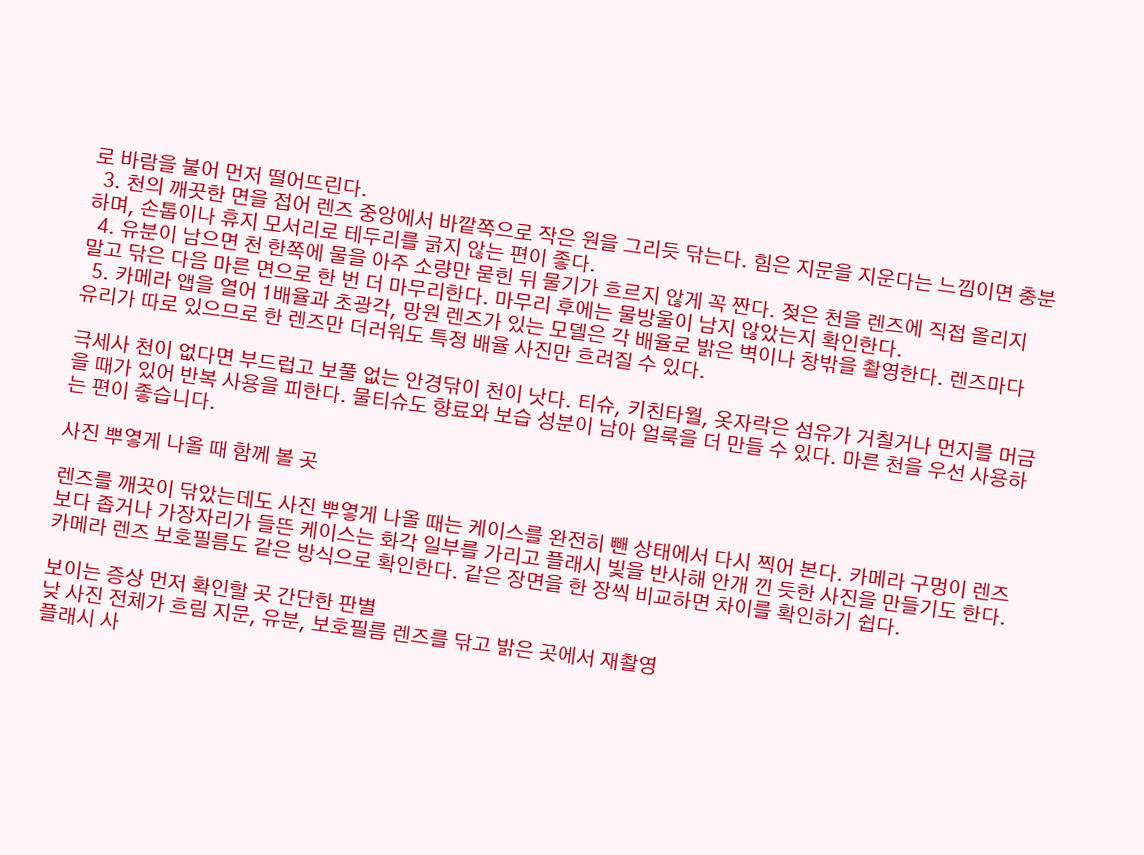로 바람을 불어 먼저 떨어뜨린다.
  3. 천의 깨끗한 면을 접어 렌즈 중앙에서 바깥쪽으로 작은 원을 그리듯 닦는다. 힘은 지문을 지운다는 느낌이면 충분하며, 손톱이나 휴지 모서리로 테두리를 긁지 않는 편이 좋다.
  4. 유분이 남으면 천 한쪽에 물을 아주 소량만 묻힌 뒤 물기가 흐르지 않게 꼭 짠다. 젖은 천을 렌즈에 직접 올리지 말고 닦은 다음 마른 면으로 한 번 더 마무리한다. 마무리 후에는 물방울이 남지 않았는지 확인한다.
  5. 카메라 앱을 열어 1배율과 초광각, 망원 렌즈가 있는 모델은 각 배율로 밝은 벽이나 창밖을 촬영한다. 렌즈마다 유리가 따로 있으므로 한 렌즈만 더러워도 특정 배율 사진만 흐려질 수 있다.

극세사 천이 없다면 부드럽고 보풀 없는 안경닦이 천이 낫다. 티슈, 키친타월, 옷자락은 섬유가 거칠거나 먼지를 머금을 때가 있어 반복 사용을 피한다. 물티슈도 향료와 보습 성분이 남아 얼룩을 더 만들 수 있다. 마른 천을 우선 사용하는 편이 좋습니다.

사진 뿌옇게 나올 때 함께 볼 곳

렌즈를 깨끗이 닦았는데도 사진 뿌옇게 나올 때는 케이스를 완전히 뺀 상태에서 다시 찍어 본다. 카메라 구멍이 렌즈보다 좁거나 가장자리가 들뜬 케이스는 화각 일부를 가리고 플래시 빛을 반사해 안개 낀 듯한 사진을 만들기도 한다. 카메라 렌즈 보호필름도 같은 방식으로 확인한다. 같은 장면을 한 장씩 비교하면 차이를 확인하기 쉽다.

보이는 증상 먼저 확인할 곳 간단한 판별
낮 사진 전체가 흐림 지문, 유분, 보호필름 렌즈를 닦고 밝은 곳에서 재촬영
플래시 사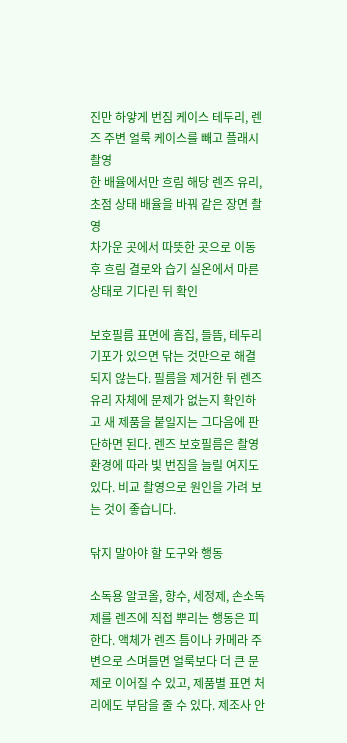진만 하얗게 번짐 케이스 테두리, 렌즈 주변 얼룩 케이스를 빼고 플래시 촬영
한 배율에서만 흐림 해당 렌즈 유리, 초점 상태 배율을 바꿔 같은 장면 촬영
차가운 곳에서 따뜻한 곳으로 이동 후 흐림 결로와 습기 실온에서 마른 상태로 기다린 뒤 확인

보호필름 표면에 흠집, 들뜸, 테두리 기포가 있으면 닦는 것만으로 해결되지 않는다. 필름을 제거한 뒤 렌즈 유리 자체에 문제가 없는지 확인하고 새 제품을 붙일지는 그다음에 판단하면 된다. 렌즈 보호필름은 촬영 환경에 따라 빛 번짐을 늘릴 여지도 있다. 비교 촬영으로 원인을 가려 보는 것이 좋습니다.

닦지 말아야 할 도구와 행동

소독용 알코올, 향수, 세정제, 손소독제를 렌즈에 직접 뿌리는 행동은 피한다. 액체가 렌즈 틈이나 카메라 주변으로 스며들면 얼룩보다 더 큰 문제로 이어질 수 있고, 제품별 표면 처리에도 부담을 줄 수 있다. 제조사 안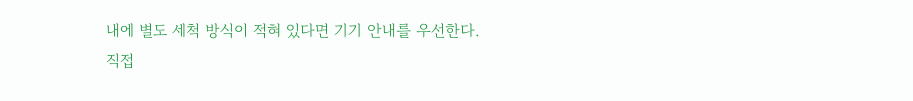내에 별도 세척 방식이 적혀 있다면 기기 안내를 우선한다. 직접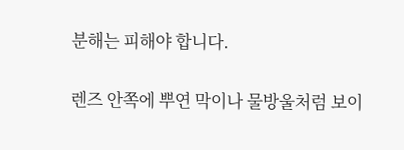분해는 피해야 합니다.

렌즈 안쪽에 뿌연 막이나 물방울처럼 보이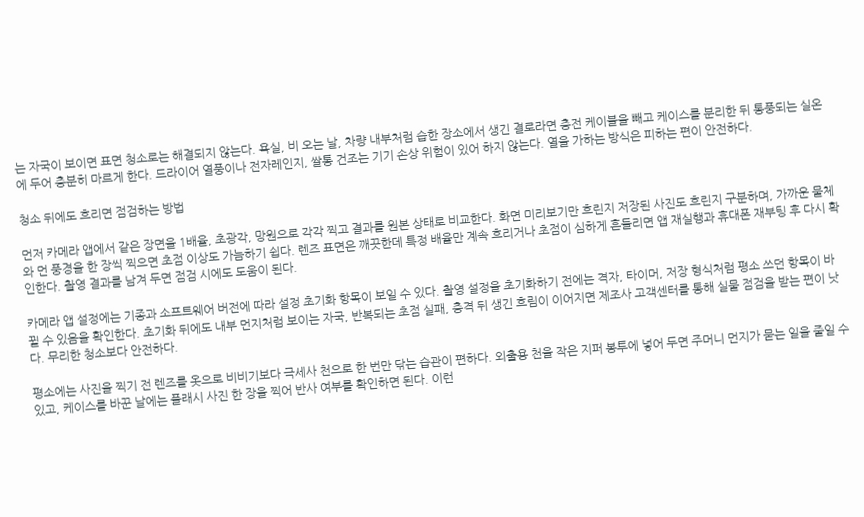는 자국이 보이면 표면 청소로는 해결되지 않는다. 욕실, 비 오는 날, 차량 내부처럼 습한 장소에서 생긴 결로라면 충전 케이블을 빼고 케이스를 분리한 뒤 통풍되는 실온에 두어 충분히 마르게 한다. 드라이어 열풍이나 전자레인지, 쌀통 건조는 기기 손상 위험이 있어 하지 않는다. 열을 가하는 방식은 피하는 편이 안전하다.

청소 뒤에도 흐리면 점검하는 방법

먼저 카메라 앱에서 같은 장면을 1배율, 초광각, 망원으로 각각 찍고 결과를 원본 상태로 비교한다. 화면 미리보기만 흐린지 저장된 사진도 흐린지 구분하며, 가까운 물체와 먼 풍경을 한 장씩 찍으면 초점 이상도 가늠하기 쉽다. 렌즈 표면은 깨끗한데 특정 배율만 계속 흐리거나 초점이 심하게 흔들리면 앱 재실행과 휴대폰 재부팅 후 다시 확인한다. 촬영 결과를 남겨 두면 점검 시에도 도움이 된다.

카메라 앱 설정에는 기종과 소프트웨어 버전에 따라 설정 초기화 항목이 보일 수 있다. 촬영 설정을 초기화하기 전에는 격자, 타이머, 저장 형식처럼 평소 쓰던 항목이 바뀔 수 있음을 확인한다. 초기화 뒤에도 내부 먼지처럼 보이는 자국, 반복되는 초점 실패, 충격 뒤 생긴 흐림이 이어지면 제조사 고객센터를 통해 실물 점검을 받는 편이 낫다. 무리한 청소보다 안전하다.

평소에는 사진을 찍기 전 렌즈를 옷으로 비비기보다 극세사 천으로 한 번만 닦는 습관이 편하다. 외출용 천을 작은 지퍼 봉투에 넣어 두면 주머니 먼지가 묻는 일을 줄일 수 있고, 케이스를 바꾼 날에는 플래시 사진 한 장을 찍어 반사 여부를 확인하면 된다. 이런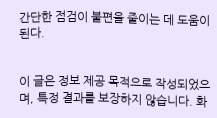간단한 점검이 불편을 줄이는 데 도움이 된다.


이 글은 정보 제공 목적으로 작성되었으며, 특정 결과를 보장하지 않습니다. 화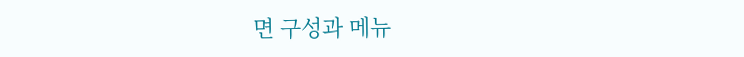면 구성과 메뉴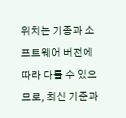위치는 기종과 소프트웨어 버전에 따라 다를 수 있으므로, 최신 기준과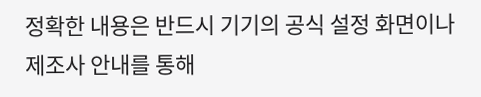정확한 내용은 반드시 기기의 공식 설정 화면이나 제조사 안내를 통해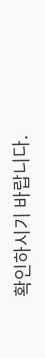확인하시기 바랍니다.